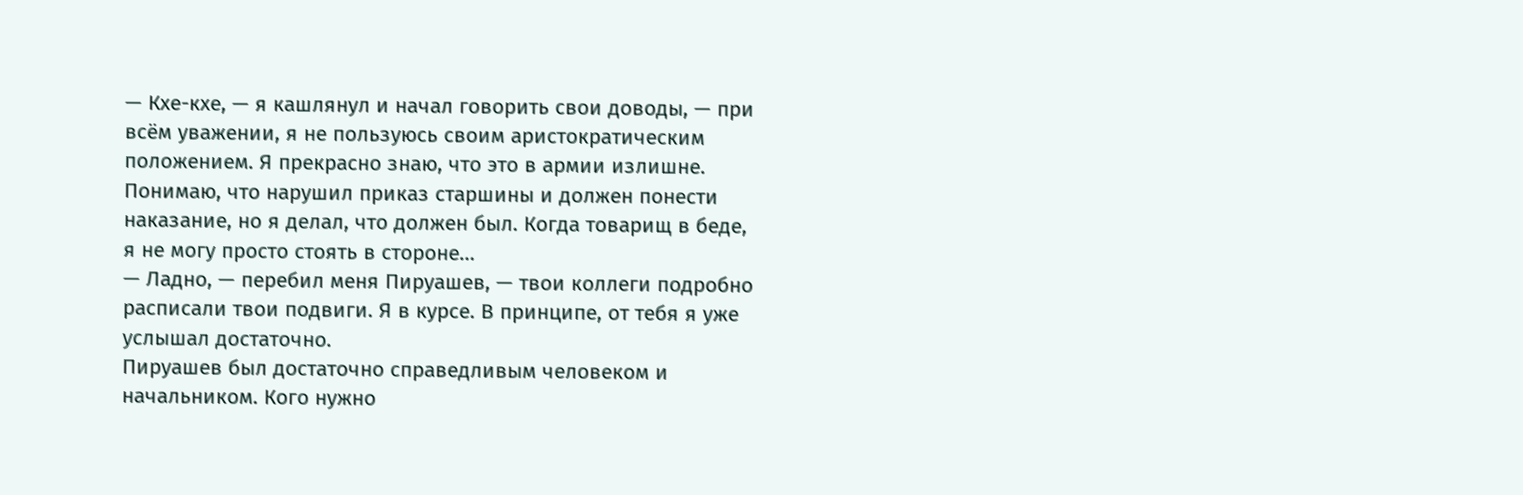— Кхе-кхе, — я кашлянул и начал говорить свои доводы, — при всём уважении, я не пользуюсь своим аристократическим положением. Я прекрасно знаю, что это в армии излишне. Понимаю, что нарушил приказ старшины и должен понести наказание, но я делал, что должен был. Когда товарищ в беде, я не могу просто стоять в стороне…
— Ладно, — перебил меня Пируашев, — твои коллеги подробно расписали твои подвиги. Я в курсе. В принципе, от тебя я уже услышал достаточно.
Пируашев был достаточно справедливым человеком и начальником. Кого нужно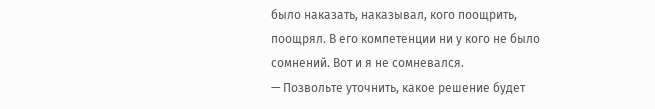было наказать, наказывал, кого поощрить, поощрял. В его компетенции ни у кого не было сомнений. Вот и я не сомневался.
— Позвольте уточнить, какое решение будет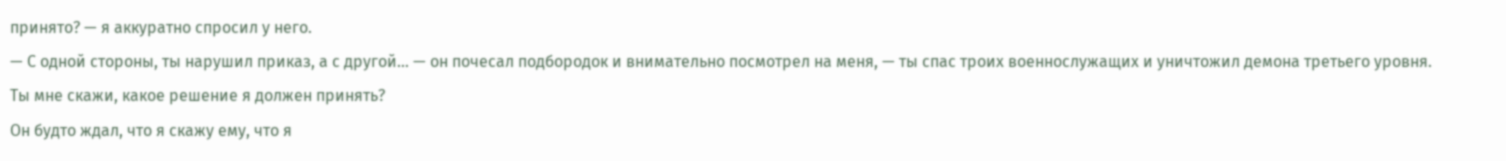принято? — я аккуратно спросил у него.
— С одной стороны, ты нарушил приказ, а с другой… — он почесал подбородок и внимательно посмотрел на меня, — ты спас троих военнослужащих и уничтожил демона третьего уровня. Ты мне скажи, какое решение я должен принять?
Он будто ждал, что я скажу ему, что я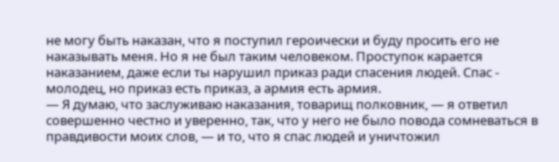не могу быть наказан, что я поступил героически и буду просить его не наказывать меня. Но я не был таким человеком. Проступок карается наказанием, даже если ты нарушил приказ ради спасения людей. Спас - молодец, но приказ есть приказ, а армия есть армия.
— Я думаю, что заслуживаю наказания, товарищ полковник, — я ответил совершенно честно и уверенно, так, что у него не было повода сомневаться в правдивости моих слов, — и то, что я спас людей и уничтожил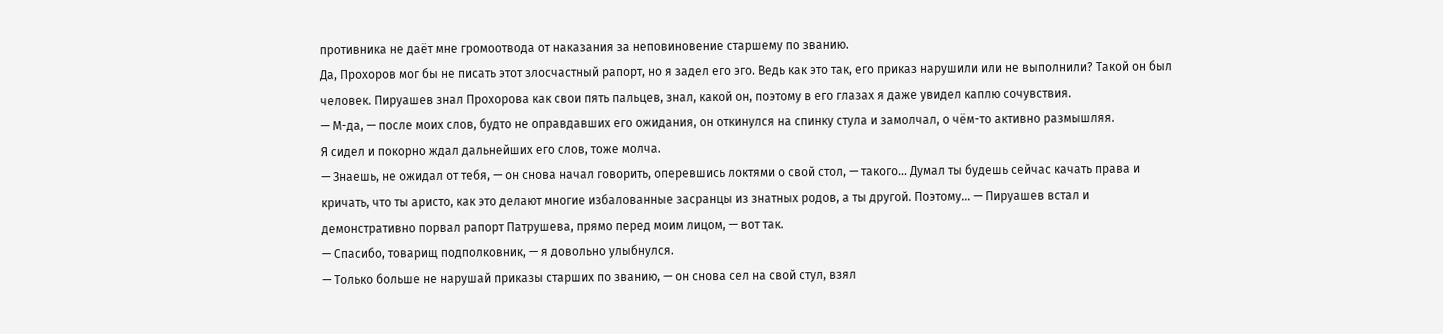противника не даёт мне громоотвода от наказания за неповиновение старшему по званию.
Да, Прохоров мог бы не писать этот злосчастный рапорт, но я задел его эго. Ведь как это так, его приказ нарушили или не выполнили? Такой он был человек. Пируашев знал Прохорова как свои пять пальцев, знал, какой он, поэтому в его глазах я даже увидел каплю сочувствия.
— М-да, — после моих слов, будто не оправдавших его ожидания, он откинулся на спинку стула и замолчал, о чём-то активно размышляя.
Я сидел и покорно ждал дальнейших его слов, тоже молча.
— Знаешь, не ожидал от тебя, — он снова начал говорить, оперевшись локтями о свой стол, — такого… Думал ты будешь сейчас качать права и кричать, что ты аристо, как это делают многие избалованные засранцы из знатных родов, а ты другой. Поэтому… — Пируашев встал и демонстративно порвал рапорт Патрушева, прямо перед моим лицом, — вот так.
— Спасибо, товарищ подполковник, — я довольно улыбнулся.
— Только больше не нарушай приказы старших по званию, — он снова сел на свой стул, взял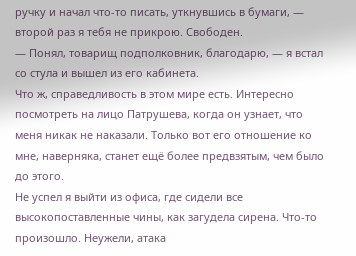ручку и начал что-то писать, уткнувшись в бумаги, — второй раз я тебя не прикрою. Свободен.
— Понял, товарищ подполковник, благодарю, — я встал со стула и вышел из его кабинета.
Что ж, справедливость в этом мире есть. Интересно посмотреть на лицо Патрушева, когда он узнает, что меня никак не наказали. Только вот его отношение ко мне, наверняка, станет ещё более предвзятым, чем было до этого.
Не успел я выйти из офиса, где сидели все высокопоставленные чины, как загудела сирена. Что-то произошло. Неужели, атака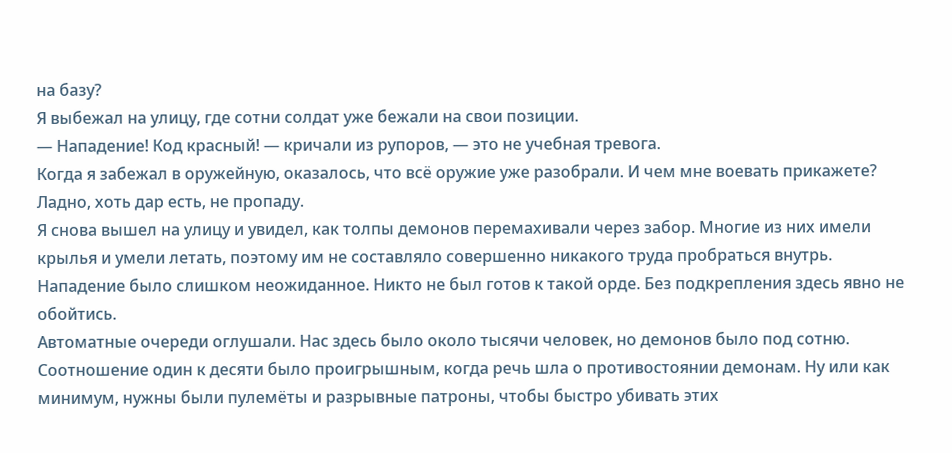на базу?
Я выбежал на улицу, где сотни солдат уже бежали на свои позиции.
— Нападение! Код красный! — кричали из рупоров, — это не учебная тревога.
Когда я забежал в оружейную, оказалось, что всё оружие уже разобрали. И чем мне воевать прикажете? Ладно, хоть дар есть, не пропаду.
Я снова вышел на улицу и увидел, как толпы демонов перемахивали через забор. Многие из них имели крылья и умели летать, поэтому им не составляло совершенно никакого труда пробраться внутрь.
Нападение было слишком неожиданное. Никто не был готов к такой орде. Без подкрепления здесь явно не обойтись.
Автоматные очереди оглушали. Нас здесь было около тысячи человек, но демонов было под сотню. Соотношение один к десяти было проигрышным, когда речь шла о противостоянии демонам. Ну или как минимум, нужны были пулемёты и разрывные патроны, чтобы быстро убивать этих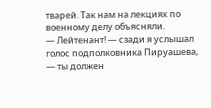тварей. Так нам на лекциях по военному делу объясняли.
— Лейтенант! — сзади я услышал голос подполковника Пируашева, — ты должен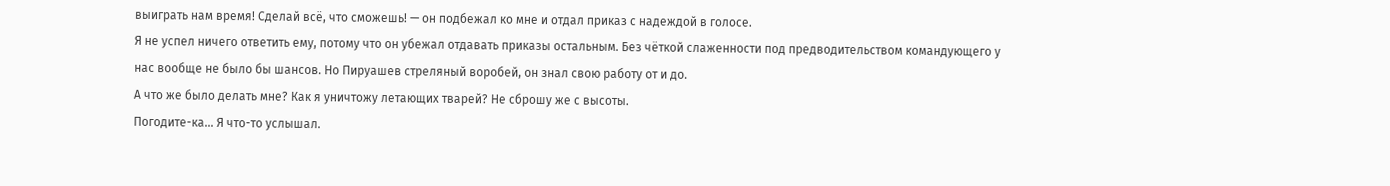выиграть нам время! Сделай всё, что сможешь! — он подбежал ко мне и отдал приказ с надеждой в голосе.
Я не успел ничего ответить ему, потому что он убежал отдавать приказы остальным. Без чёткой слаженности под предводительством командующего у нас вообще не было бы шансов. Но Пируашев стреляный воробей, он знал свою работу от и до.
А что же было делать мне? Как я уничтожу летающих тварей? Не сброшу же с высоты.
Погодите-ка… Я что-то услышал.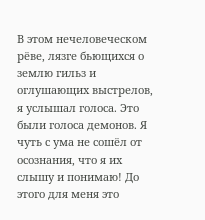В этом нечеловеческом рёве, лязге бьющихся о землю гильз и оглушающих выстрелов, я услышал голоса. Это были голоса демонов. Я чуть с ума не сошёл от осознания, что я их слышу и понимаю! До этого для меня это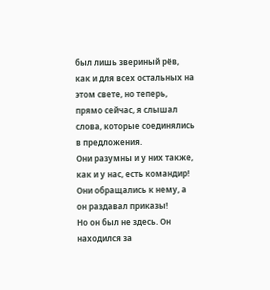был лишь звериный рёв, как и для всех остальных на этом свете, но теперь, прямо сейчас, я слышал слова, которые соединялись в предложения.
Они разумны и у них также, как и у нас, есть командир! Они обращались к нему, а он раздавал приказы!
Но он был не здесь. Он находился за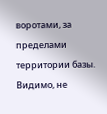воротами, за пределами территории базы. Видимо, не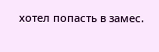хотел попасть в замес.